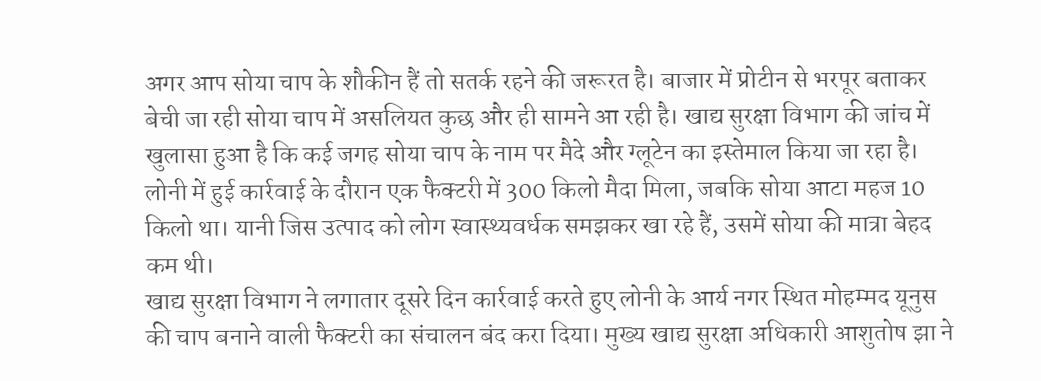अगर आप सोया चाप के शौकीन हैं तो सतर्क रहने की जरूरत है। बाजार में प्रोटीन से भरपूर बताकर बेची जा रही सोया चाप में असलियत कुछ और ही सामने आ रही है। खाद्य सुरक्षा विभाग की जांच में खुलासा हुआ है कि कई जगह सोया चाप के नाम पर मैदे और ग्लूटेन का इस्तेमाल किया जा रहा है। लोनी में हुई कार्रवाई के दौरान एक फैक्टरी में 300 किलो मैदा मिला, जबकि सोया आटा महज 10 किलो था। यानी जिस उत्पाद को लोग स्वास्थ्यवर्धक समझकर खा रहे हैं, उसमें सोया की मात्रा बेहद कम थी।
खाद्य सुरक्षा विभाग ने लगातार दूसरे दिन कार्रवाई करते हुए लोनी के आर्य नगर स्थित मोहम्मद यूनुस की चाप बनाने वाली फैक्टरी का संचालन बंद करा दिया। मुख्य खाद्य सुरक्षा अधिकारी आशुतोष झा ने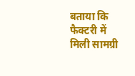बताया कि फैक्टरी में मिली सामग्री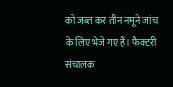को जब्त कर तीन नमूने जांच के लिए भेजे गए हैं। फैक्टरी संचालक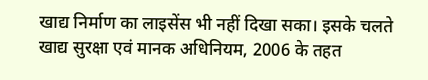खाद्य निर्माण का लाइसेंस भी नहीं दिखा सका। इसके चलते खाद्य सुरक्षा एवं मानक अधिनियम, 2006 के तहत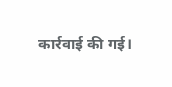कार्रवाई की गई।